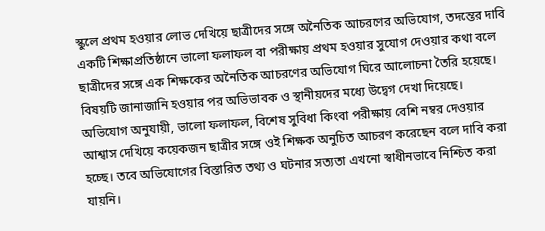স্কুলে প্রথম হওয়ার লোভ দেখিয়ে ছাত্রীদের সঙ্গে অনৈতিক আচরণের অভিযোগ, তদন্তের দাবি
একটি শিক্ষাপ্রতিষ্ঠানে ভালো ফলাফল বা পরীক্ষায় প্রথম হওয়ার সুযোগ দেওয়ার কথা বলে ছাত্রীদের সঙ্গে এক শিক্ষকের অনৈতিক আচরণের অভিযোগ ঘিরে আলোচনা তৈরি হয়েছে। বিষয়টি জানাজানি হওয়ার পর অভিভাবক ও স্থানীয়দের মধ্যে উদ্বেগ দেখা দিয়েছে।
অভিযোগ অনুযায়ী, ভালো ফলাফল, বিশেষ সুবিধা কিংবা পরীক্ষায় বেশি নম্বর দেওয়ার আশ্বাস দেখিয়ে কয়েকজন ছাত্রীর সঙ্গে ওই শিক্ষক অনুচিত আচরণ করেছেন বলে দাবি করা হচ্ছে। তবে অভিযোগের বিস্তারিত তথ্য ও ঘটনার সত্যতা এখনো স্বাধীনভাবে নিশ্চিত করা যায়নি।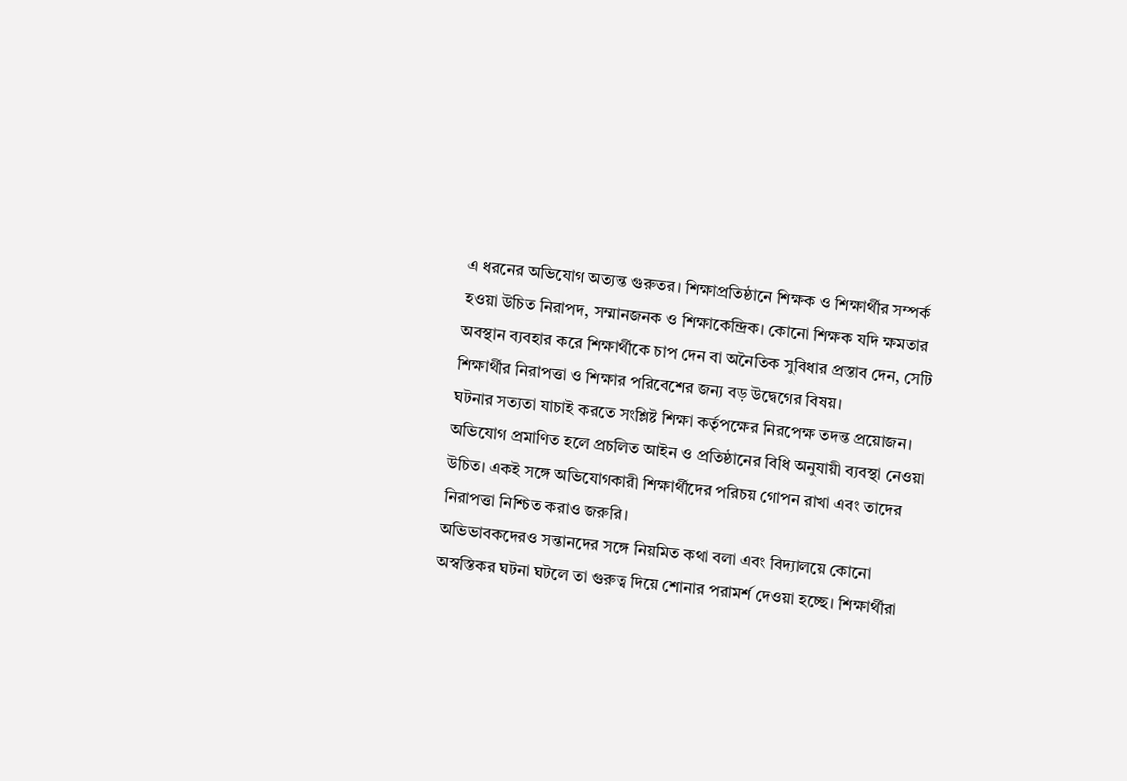এ ধরনের অভিযোগ অত্যন্ত গুরুতর। শিক্ষাপ্রতিষ্ঠানে শিক্ষক ও শিক্ষার্থীর সম্পর্ক হওয়া উচিত নিরাপদ, সম্মানজনক ও শিক্ষাকেন্দ্রিক। কোনো শিক্ষক যদি ক্ষমতার অবস্থান ব্যবহার করে শিক্ষার্থীকে চাপ দেন বা অনৈতিক সুবিধার প্রস্তাব দেন, সেটি শিক্ষার্থীর নিরাপত্তা ও শিক্ষার পরিবেশের জন্য বড় উদ্বেগের বিষয়।
ঘটনার সত্যতা যাচাই করতে সংশ্লিষ্ট শিক্ষা কর্তৃপক্ষের নিরপেক্ষ তদন্ত প্রয়োজন। অভিযোগ প্রমাণিত হলে প্রচলিত আইন ও প্রতিষ্ঠানের বিধি অনুযায়ী ব্যবস্থা নেওয়া উচিত। একই সঙ্গে অভিযোগকারী শিক্ষার্থীদের পরিচয় গোপন রাখা এবং তাদের নিরাপত্তা নিশ্চিত করাও জরুরি।
অভিভাবকদেরও সন্তানদের সঙ্গে নিয়মিত কথা বলা এবং বিদ্যালয়ে কোনো অস্বস্তিকর ঘটনা ঘটলে তা গুরুত্ব দিয়ে শোনার পরামর্শ দেওয়া হচ্ছে। শিক্ষার্থীরা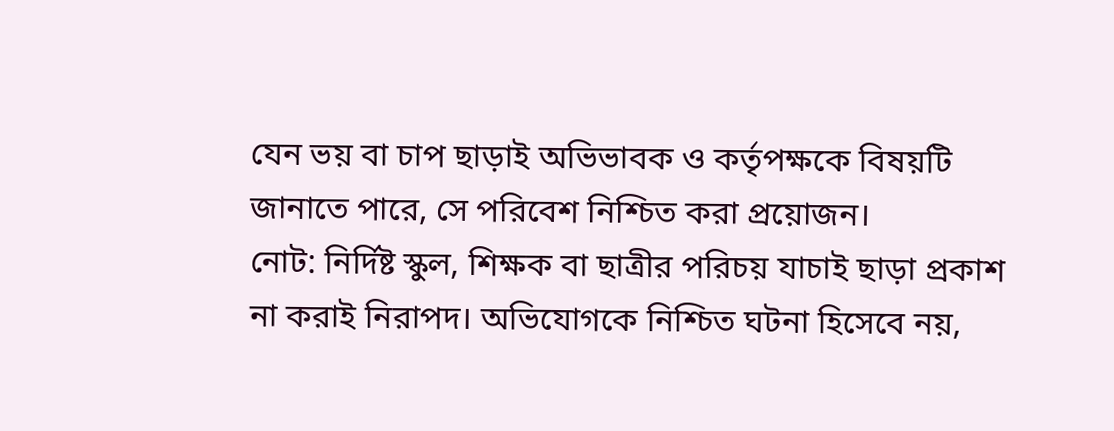যেন ভয় বা চাপ ছাড়াই অভিভাবক ও কর্তৃপক্ষকে বিষয়টি জানাতে পারে, সে পরিবেশ নিশ্চিত করা প্রয়োজন।
নোট: নির্দিষ্ট স্কুল, শিক্ষক বা ছাত্রীর পরিচয় যাচাই ছাড়া প্রকাশ না করাই নিরাপদ। অভিযোগকে নিশ্চিত ঘটনা হিসেবে নয়,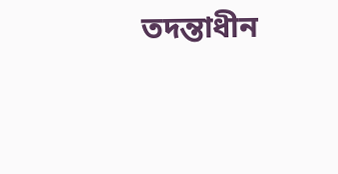তদন্তাধীন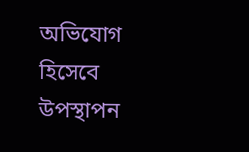অভিযোগ হিসেবে উপস্থাপন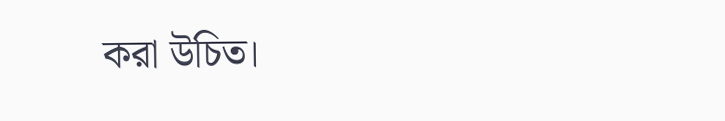করা উচিত।